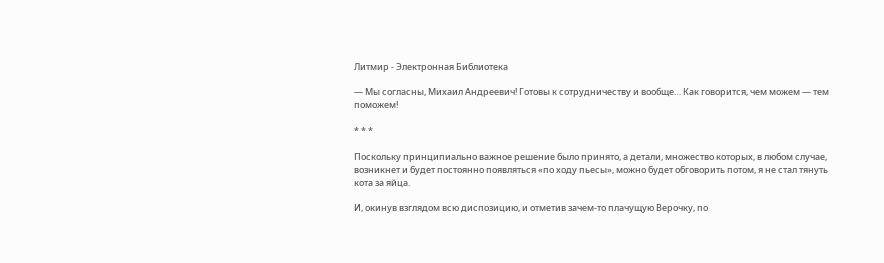Литмир - Электронная Библиотека

— Мы согласны, Михаил Андреевич! Готовы к сотрудничеству и вообще… Как говорится, чем можем — тем поможем!

* * *

Поскольку принципиально важное решение было принято, а детали, множество которых, в любом случае, возникнет и будет постоянно появляться «по ходу пьесы», можно будет обговорить потом, я не стал тянуть кота за яйца.

И, окинув взглядом всю диспозицию, и отметив зачем-то плачущую Верочку, по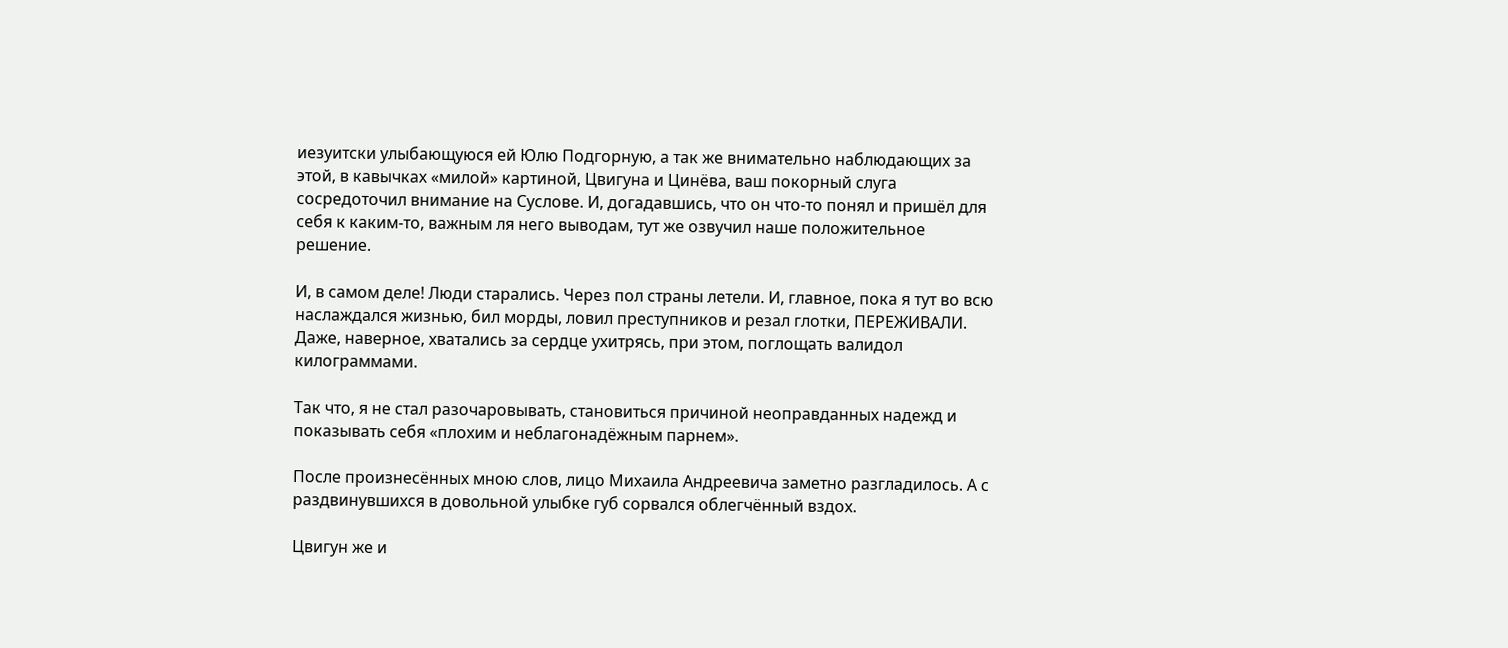иезуитски улыбающуюся ей Юлю Подгорную, а так же внимательно наблюдающих за этой, в кавычках «милой» картиной, Цвигуна и Цинёва, ваш покорный слуга сосредоточил внимание на Суслове. И, догадавшись, что он что-то понял и пришёл для себя к каким-то, важным ля него выводам, тут же озвучил наше положительное решение.

И, в самом деле! Люди старались. Через пол страны летели. И, главное, пока я тут во всю наслаждался жизнью, бил морды, ловил преступников и резал глотки, ПЕРЕЖИВАЛИ. Даже, наверное, хватались за сердце ухитрясь, при этом, поглощать валидол килограммами.

Так что, я не стал разочаровывать, становиться причиной неоправданных надежд и показывать себя «плохим и неблагонадёжным парнем».

После произнесённых мною слов, лицо Михаила Андреевича заметно разгладилось. А с раздвинувшихся в довольной улыбке губ сорвался облегчённый вздох.

Цвигун же и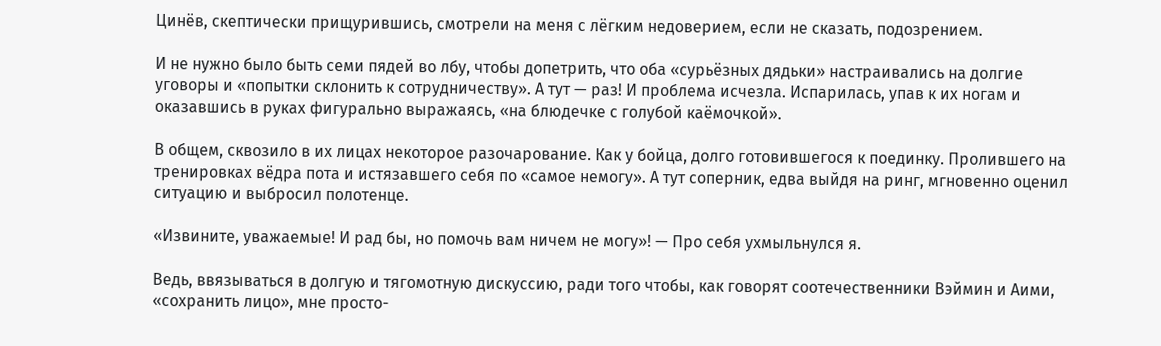Цинёв, скептически прищурившись, смотрели на меня с лёгким недоверием, если не сказать, подозрением.

И не нужно было быть семи пядей во лбу, чтобы допетрить, что оба «сурьёзных дядьки» настраивались на долгие уговоры и «попытки склонить к сотрудничеству». А тут — раз! И проблема исчезла. Испарилась, упав к их ногам и оказавшись в руках фигурально выражаясь, «на блюдечке с голубой каёмочкой».

В общем, сквозило в их лицах некоторое разочарование. Как у бойца, долго готовившегося к поединку. Пролившего на тренировках вёдра пота и истязавшего себя по «самое немогу». А тут соперник, едва выйдя на ринг, мгновенно оценил ситуацию и выбросил полотенце.

«Извините, уважаемые! И рад бы, но помочь вам ничем не могу»! — Про себя ухмыльнулся я.

Ведь, ввязываться в долгую и тягомотную дискуссию, ради того чтобы, как говорят соотечественники Вэймин и Аими, «сохранить лицо», мне просто-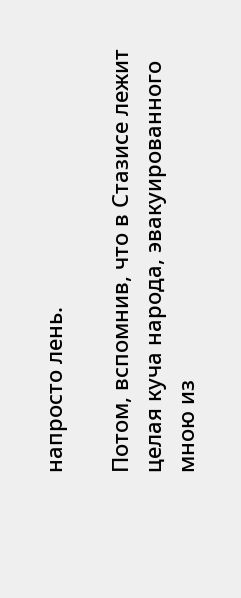напросто лень.

Потом, вспомнив, что в Стазисе лежит целая куча народа, эвакуированного мною из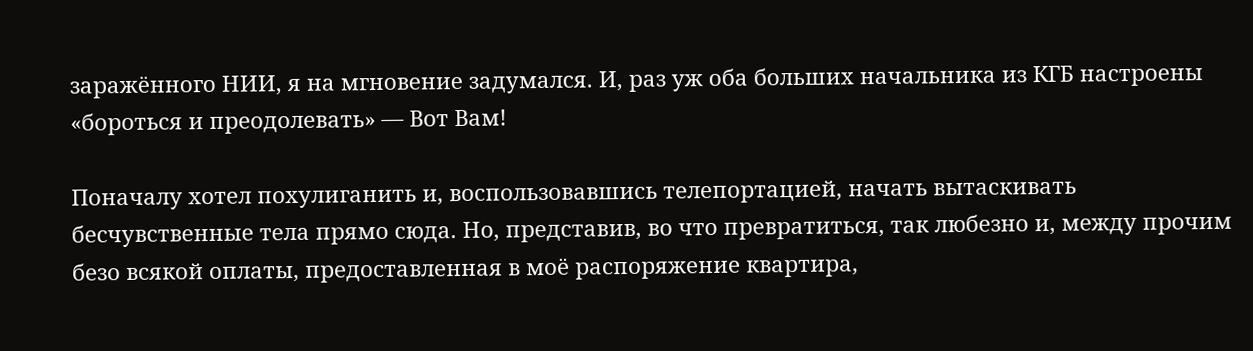заражённого НИИ, я на мгновение задумался. И, раз уж оба больших начальника из КГБ настроены «бороться и преодолевать» — Вот Вам!

Поначалу хотел похулиганить и, воспользовавшись телепортацией, начать вытаскивать бесчувственные тела прямо сюда. Но, представив, во что превратиться, так любезно и, между прочим безо всякой оплаты, предоставленная в моё распоряжение квартира,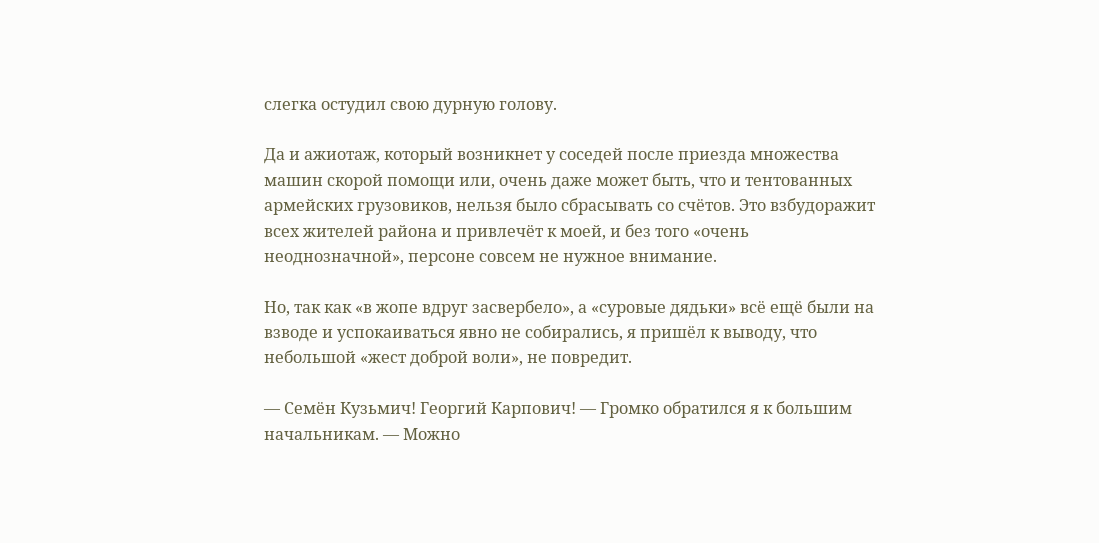слегка остудил свою дурную голову.

Да и ажиотаж, который возникнет у соседей после приезда множества машин скорой помощи или, очень даже может быть, что и тентованных армейских грузовиков, нельзя было сбрасывать со счётов. Это взбудоражит всех жителей района и привлечёт к моей, и без того «очень неоднозначной», персоне совсем не нужное внимание.

Но, так как «в жопе вдруг засвербело», а «суровые дядьки» всё ещё были на взводе и успокаиваться явно не собирались, я пришёл к выводу, что небольшой «жест доброй воли», не повредит.

— Семён Кузьмич! Георгий Карпович! — Громко обратился я к большим начальникам. — Можно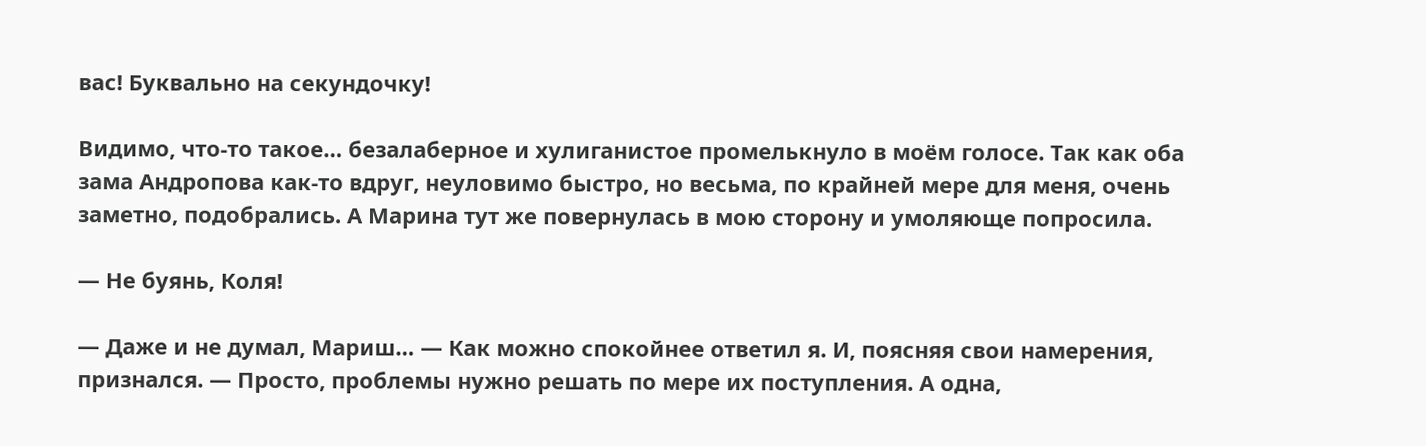вас! Буквально на секундочку!

Видимо, что-то такое… безалаберное и хулиганистое промелькнуло в моём голосе. Так как оба зама Андропова как-то вдруг, неуловимо быстро, но весьма, по крайней мере для меня, очень заметно, подобрались. А Марина тут же повернулась в мою сторону и умоляюще попросила.

— Не буянь, Коля!

— Даже и не думал, Мариш… — Как можно спокойнее ответил я. И, поясняя свои намерения, признался. — Просто, проблемы нужно решать по мере их поступления. А одна,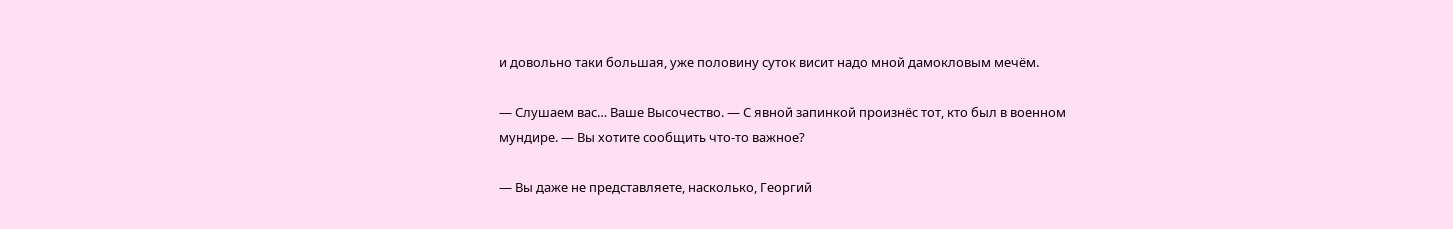и довольно таки большая, уже половину суток висит надо мной дамокловым мечём.

— Слушаем вас… Ваше Высочество. — С явной запинкой произнёс тот, кто был в военном мундире. — Вы хотите сообщить что-то важное?

— Вы даже не представляете, насколько, Георгий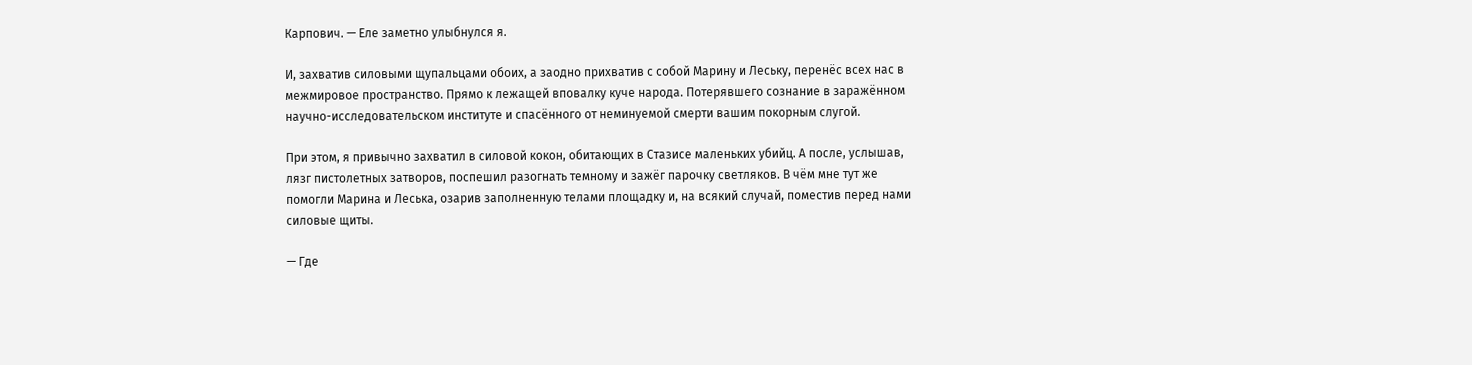Карпович. — Еле заметно улыбнулся я.

И, захватив силовыми щупальцами обоих, а заодно прихватив с собой Марину и Леську, перенёс всех нас в межмировое пространство. Прямо к лежащей вповалку куче народа. Потерявшего сознание в заражённом научно-исследовательском институте и спасённого от неминуемой смерти вашим покорным слугой.

При этом, я привычно захватил в силовой кокон, обитающих в Стазисе маленьких убийц. А после, услышав, лязг пистолетных затворов, поспешил разогнать темному и зажёг парочку светляков. В чём мне тут же помогли Марина и Леська, озарив заполненную телами площадку и, на всякий случай, поместив перед нами силовые щиты.

— Где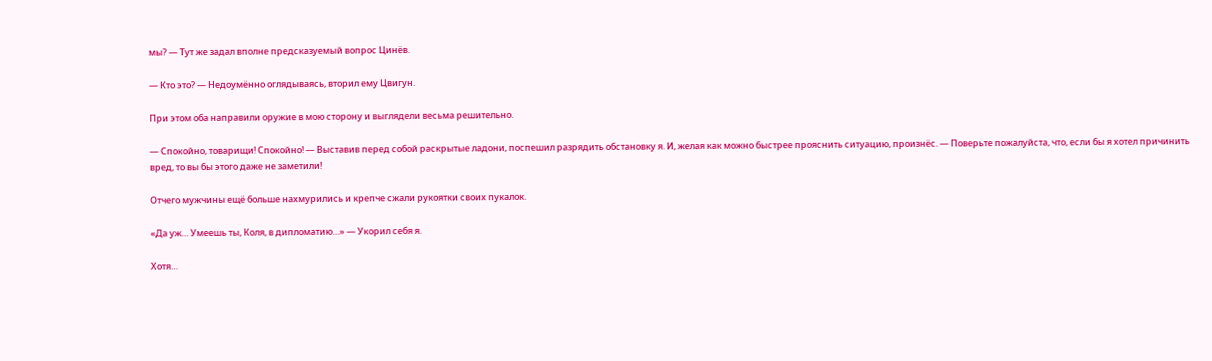мы? — Тут же задал вполне предсказуемый вопрос Цинёв.

— Кто это? — Недоумённо оглядываясь, вторил ему Цвигун.

При этом оба направили оружие в мою сторону и выглядели весьма решительно.

— Спокойно, товарищи! Спокойно! — Выставив перед собой раскрытые ладони, поспешил разрядить обстановку я. И, желая как можно быстрее прояснить ситуацию, произнёс. — Поверьте пожалуйста, что, если бы я хотел причинить вред, то вы бы этого даже не заметили!

Отчего мужчины ещё больше нахмурились и крепче сжали рукоятки своих пукалок.

«Да уж… Умеешь ты, Коля, в дипломатию…» — Укорил себя я.

Хотя…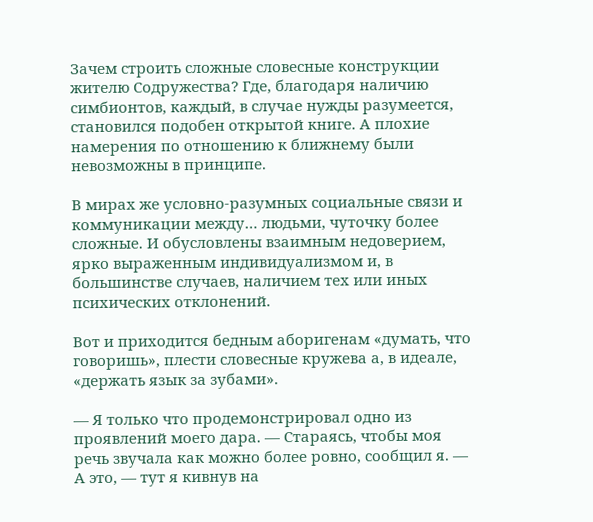Зачем строить сложные словесные конструкции жителю Содружества? Где, благодаря наличию симбионтов, каждый, в случае нужды разумеется, становился подобен открытой книге. А плохие намерения по отношению к ближнему были невозможны в принципе.

В мирах же условно-разумных социальные связи и коммуникации между… людьми, чуточку более сложные. И обусловлены взаимным недоверием, ярко выраженным индивидуализмом и, в большинстве случаев, наличием тех или иных психических отклонений.

Вот и приходится бедным аборигенам «думать, что говоришь», плести словесные кружева а, в идеале, «держать язык за зубами».

— Я только что продемонстрировал одно из проявлений моего дара. — Стараясь, чтобы моя речь звучала как можно более ровно, сообщил я. — А это, — тут я кивнув на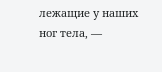лежащие у наших ног тела, —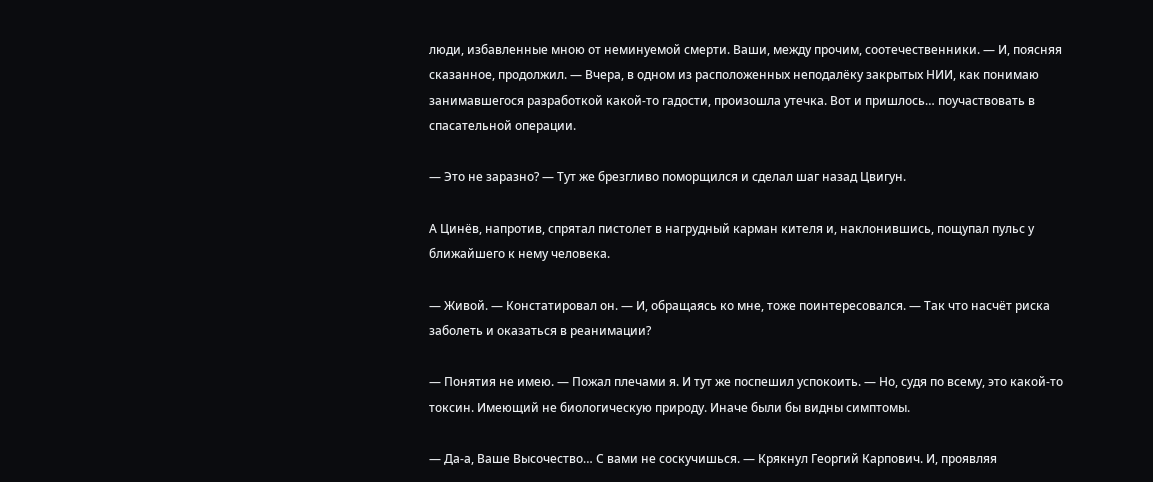люди, избавленные мною от неминуемой смерти. Ваши, между прочим, соотечественники. — И, поясняя сказанное, продолжил. — Вчера, в одном из расположенных неподалёку закрытых НИИ, как понимаю занимавшегося разработкой какой-то гадости, произошла утечка. Вот и пришлось… поучаствовать в спасательной операции.

— Это не заразно? — Тут же брезгливо поморщился и сделал шаг назад Цвигун.

А Цинёв, напротив, спрятал пистолет в нагрудный карман кителя и, наклонившись, пощупал пульс у ближайшего к нему человека.

— Живой. — Констатировал он. — И, обращаясь ко мне, тоже поинтересовался. — Так что насчёт риска заболеть и оказаться в реанимации?

— Понятия не имею. — Пожал плечами я. И тут же поспешил успокоить. — Но, судя по всему, это какой-то токсин. Имеющий не биологическую природу. Иначе были бы видны симптомы.

— Да-а, Ваше Высочество… С вами не соскучишься. — Крякнул Георгий Карпович. И, проявляя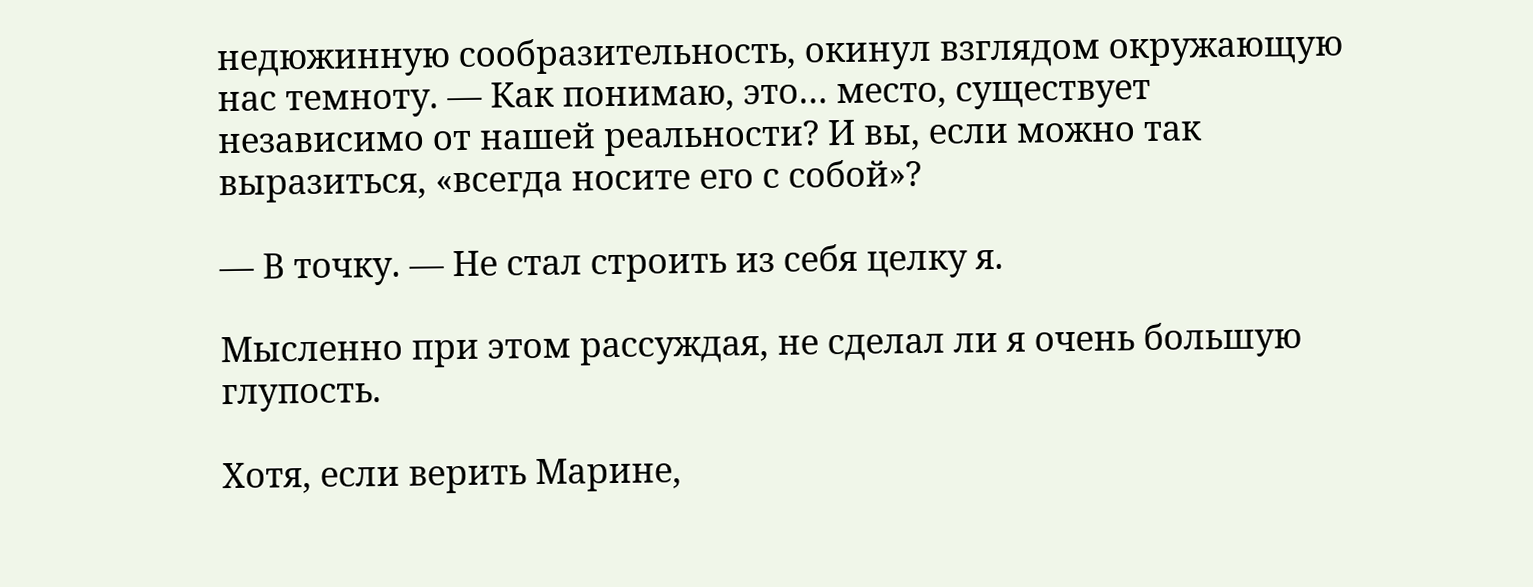недюжинную сообразительность, окинул взглядом окружающую нас темноту. — Как понимаю, это… место, существует независимо от нашей реальности? И вы, если можно так выразиться, «всегда носите его с собой»?

— В точку. — Не стал строить из себя целку я.

Мысленно при этом рассуждая, не сделал ли я очень большую глупость.

Хотя, если верить Марине,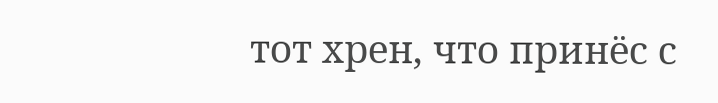тот хрен, что принёс с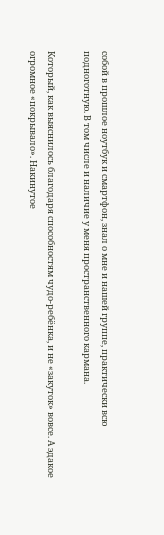собой в прошлое ноутбук и смартфон, знал о мне и нашей группе, практически всю подноготную. В том числе и наличие у меня пространственного кармана.

Который, как выяснилось благодаря способностям чудо-ребёнка, и не «закуток» вовсе. А эдакое огромное «покрывало». Накинутое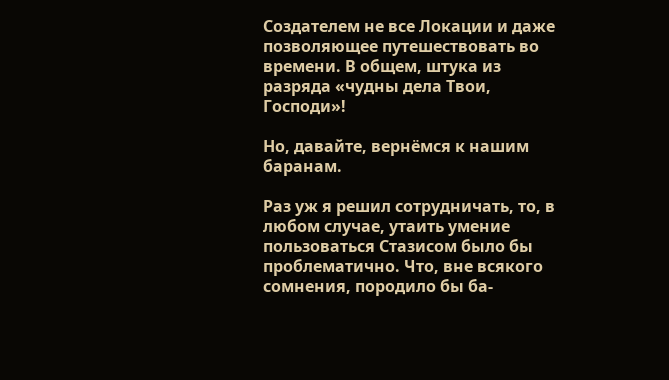Создателем не все Локации и даже позволяющее путешествовать во времени. В общем, штука из разряда «чудны дела Твои, Господи»!

Но, давайте, вернёмся к нашим баранам.

Раз уж я решил сотрудничать, то, в любом случае, утаить умение пользоваться Стазисом было бы проблематично. Что, вне всякого сомнения, породило бы ба-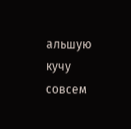альшую кучу совсем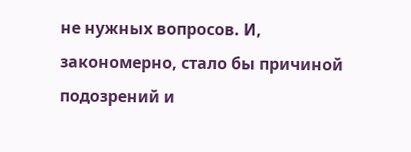не нужных вопросов. И, закономерно, стало бы причиной подозрений и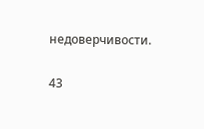недоверчивости.

43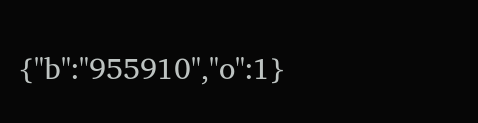{"b":"955910","o":1}